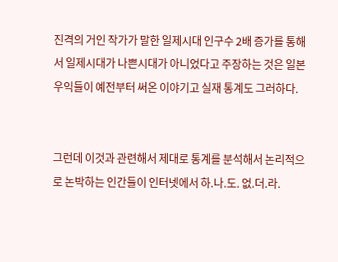진격의 거인 작가가 말한 일제시대 인구수 2배 증가를 통해서 일제시대가 나쁜시대가 아니었다고 주장하는 것은 일본 우익들이 예전부터 써온 이야기고 실재 통계도 그러하다.


그런데 이것과 관련해서 제대로 통계를 분석해서 논리적으로 논박하는 인간들이 인터넷에서 하.나.도. 없.더.라.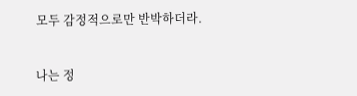모두 감정적으로만 반박하더라.


나는 정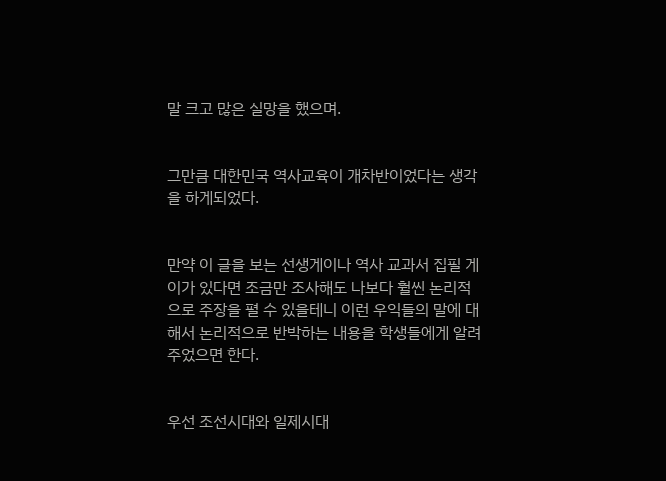말 크고 많은 실망을 했으며.


그만큼 대한민국 역사교육이 개차반이었다는 생각을 하게되었다.


만약 이 글을 보는 선생게이나 역사 교과서 집필 게이가 있다면 조금만 조사해도 나보다 훨씬 논리적으로 주장을 펼 수 있을테니 이런 우익들의 말에 대해서 논리적으로 반박하는 내용을 학생들에게 알려주었으면 한다.


우선 조선시대와 일제시대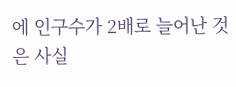에 인구수가 2배로 늘어난 것은 사실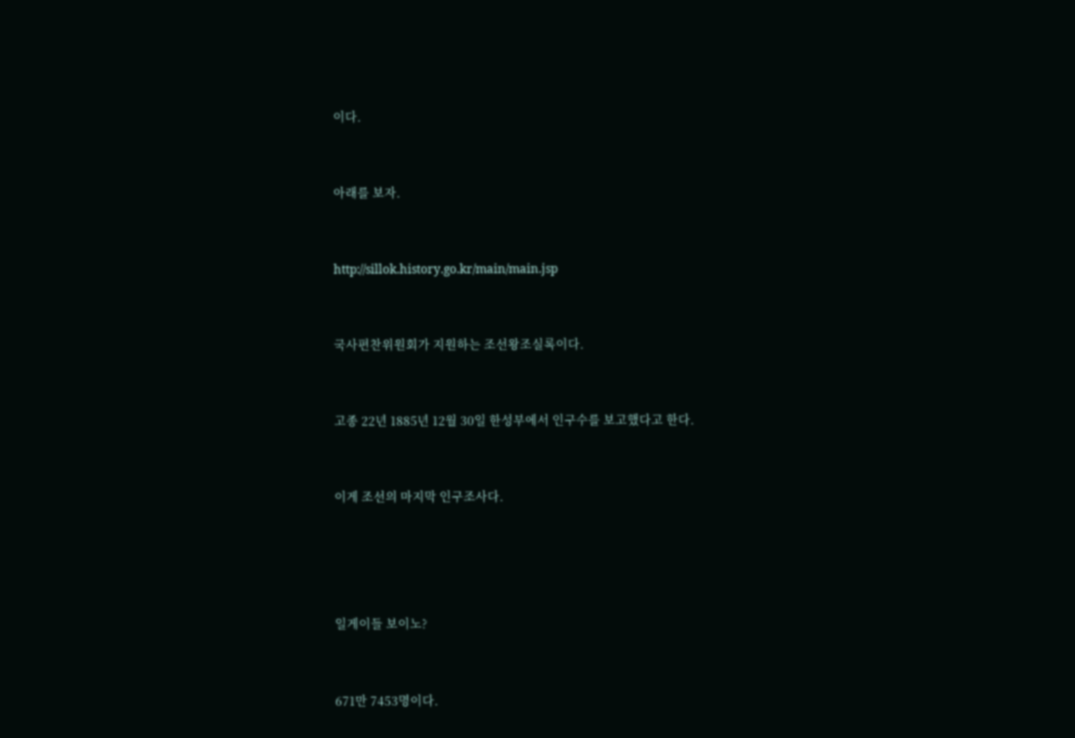이다.


아래를 보자.


http://sillok.history.go.kr/main/main.jsp


국사편찬위원회가 지원하는 조선왕조실록이다.


고종 22년 1885년 12월 30일 한성부에서 인구수를 보고했다고 한다.


이게 조선의 마지막 인구조사다.




일게이들 보이노?


671만 7453명이다.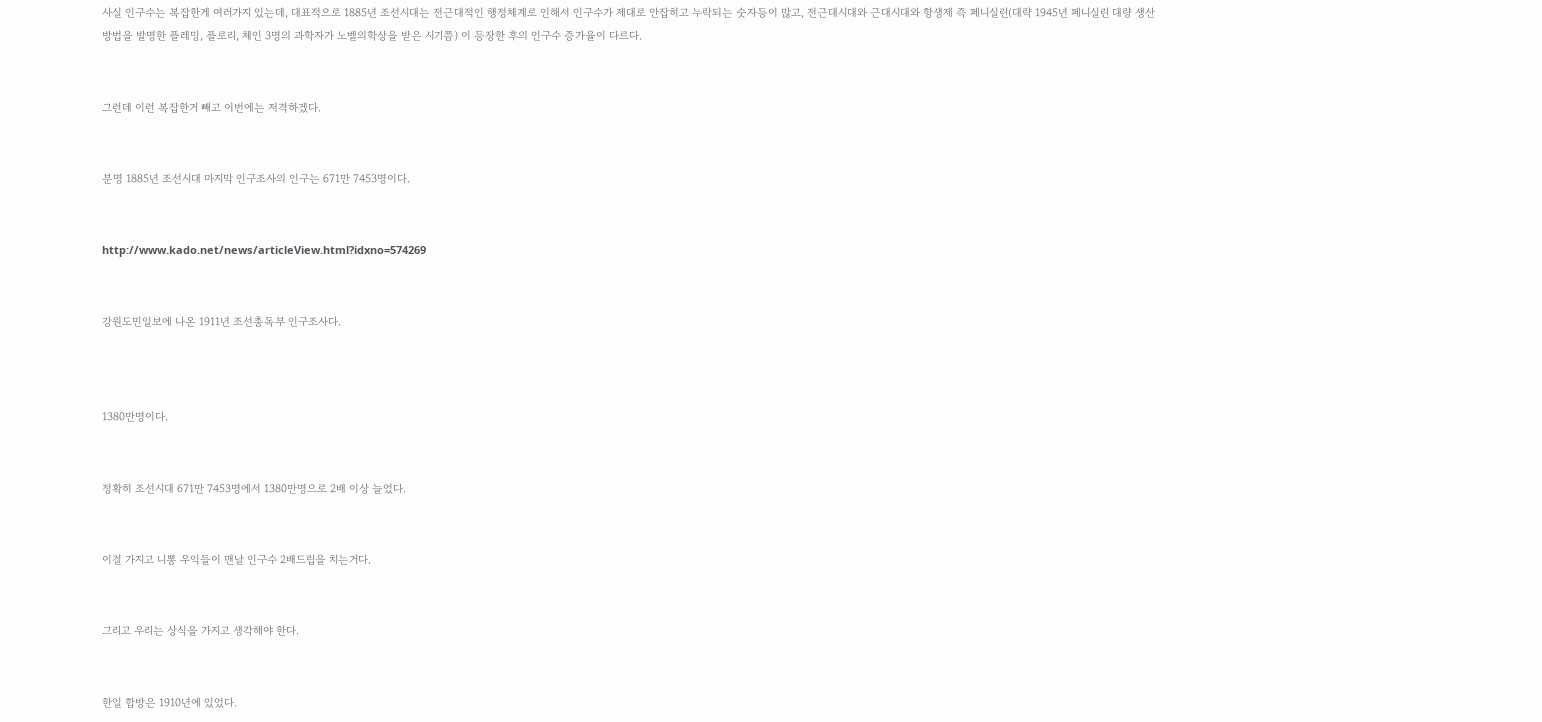사실 인구수는 복잡한게 여러가지 있는데, 대표적으로 1885년 조선시대는 전근대적인 행정체계로 인해서 인구수가 제대로 안잡히고 누락되는 숫자등이 많고, 전근대시대와 근대시대와 항생제 즉 페니실린(대략 1945년 페니실린 대량 생산방법을 발명한 플레밍, 플로리, 체인 3명의 과학자가 노벨의학상을 받은 시기쯤) 이 등장한 후의 인구수 증가율이 다르다.


그런데 이런 복잡한거 빼고 이번에는 저격하겠다.


분명 1885년 조선시대 마지막 인구조사의 인구는 671만 7453명이다.


http://www.kado.net/news/articleView.html?idxno=574269


강원도민일보에 나온 1911년 조선총독부 인구조사다.



1380만명이다.


정확히 조선시대 671만 7453명에서 1380만명으로 2배 이상 늘었다.


이걸 가지고 니뽕 우익들이 맨날 인구수 2배드립을 치는거다.


그리고 우리는 상식을 가지고 생각해야 한다.


한일 합방은 1910년에 있었다.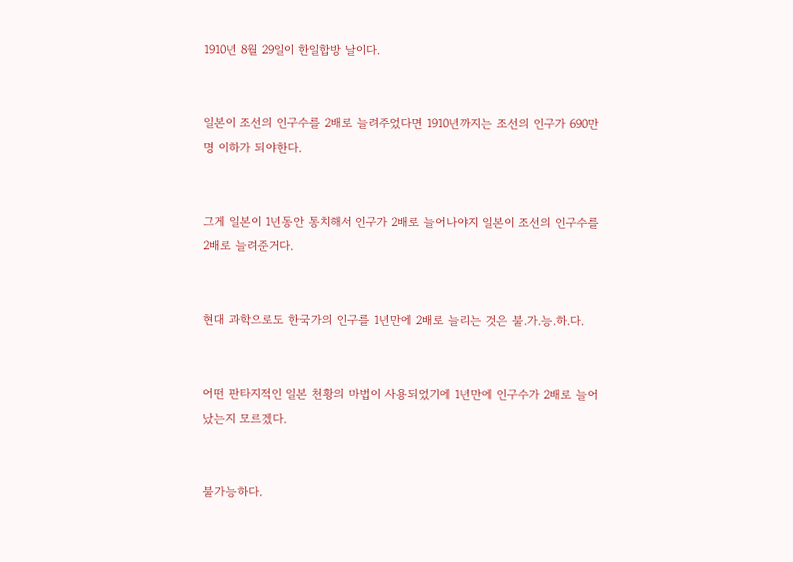1910년 8월 29일이 한일합방 날이다.


일본이 조선의 인구수를 2배로 늘려주었다면 1910년까지는 조선의 인구가 690만명 이하가 되야한다.


그게 일본이 1년동안 통치해서 인구가 2배로 늘어나야지 일본이 조선의 인구수를 2배로 늘려준거다.


현대 과학으로도 한국가의 인구를 1년만에 2배로 늘리는 것은 불.가.능.하.다.


어떤 판타지적인 일본 천황의 마법이 사용되었기에 1년만에 인구수가 2배로 늘어났는지 모르겠다.


불가능하다.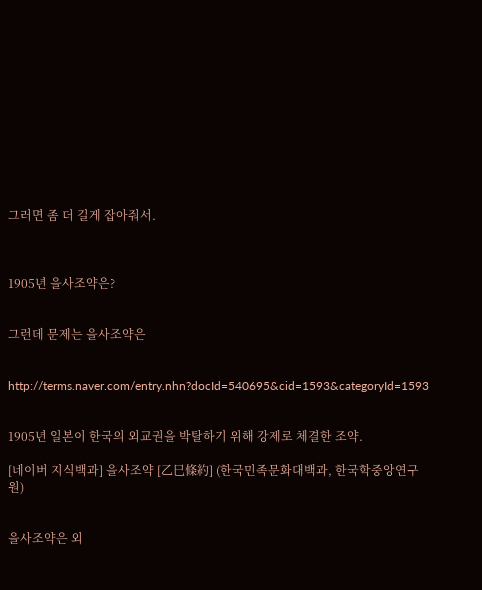그러면 좀 더 길게 잡아줘서.



1905년 을사조약은?


그런데 문제는 을사조약은


http://terms.naver.com/entry.nhn?docId=540695&cid=1593&categoryId=1593


1905년 일본이 한국의 외교권을 박탈하기 위해 강제로 체결한 조약.

[네이버 지식백과] 을사조약 [乙巳條約] (한국민족문화대백과, 한국학중앙연구원)


을사조약은 외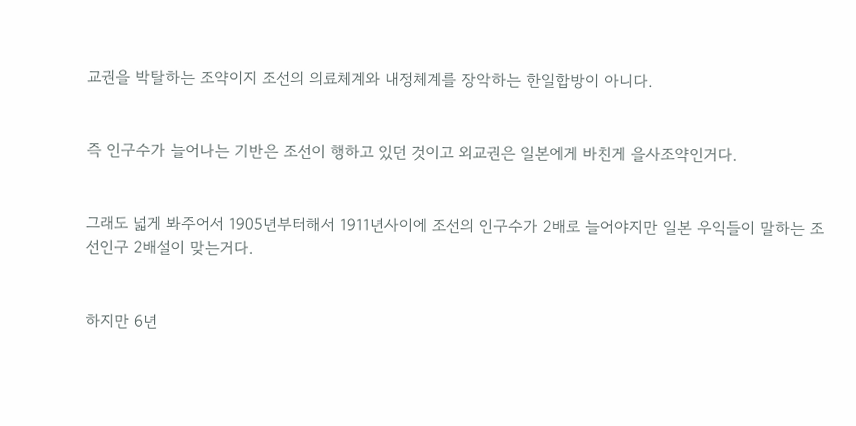교권을 박탈하는 조약이지 조선의 의료체계와 내정체계를 장악하는 한일합방이 아니다.


즉 인구수가 늘어나는 기반은 조선이 행하고 있던 것이고 외교권은 일본에게 바친게 을사조약인거다.


그래도 넓게 봐주어서 1905년부터해서 1911년사이에 조선의 인구수가 2배로 늘어야지만 일본 우익들이 말하는 조선인구 2배설이 맞는거다.


하지만 6년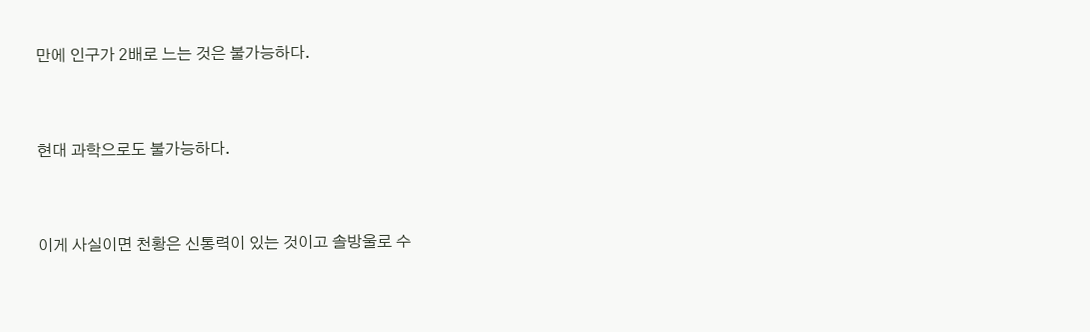만에 인구가 2배로 느는 것은 불가능하다.


현대 과학으로도 불가능하다.


이게 사실이면 천황은 신통력이 있는 것이고 솔방울로 수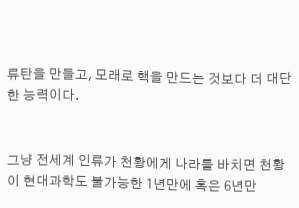류탄을 만들고, 모래로 핵을 만드는 것보다 더 대단한 능력이다.


그냥 전세계 인류가 천황에게 나라를 바치면 천황이 현대과학도 불가능한 1년만에 혹은 6년만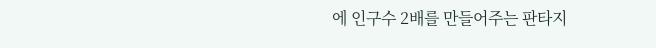에 인구수 2배를 만들어주는 판타지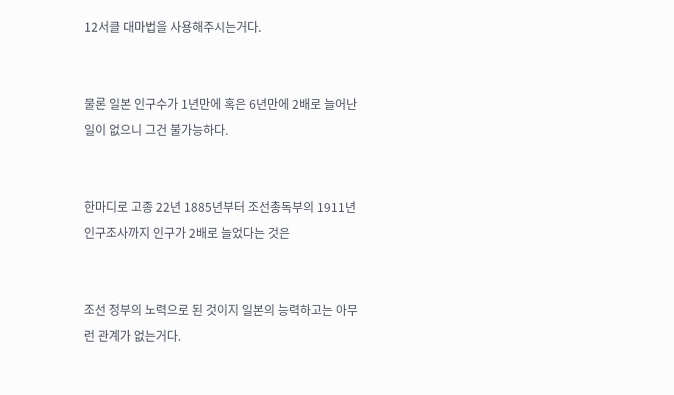12서클 대마법을 사용해주시는거다.


물론 일본 인구수가 1년만에 혹은 6년만에 2배로 늘어난 일이 없으니 그건 불가능하다.


한마디로 고종 22년 1885년부터 조선총독부의 1911년 인구조사까지 인구가 2배로 늘었다는 것은


조선 정부의 노력으로 된 것이지 일본의 능력하고는 아무런 관계가 없는거다.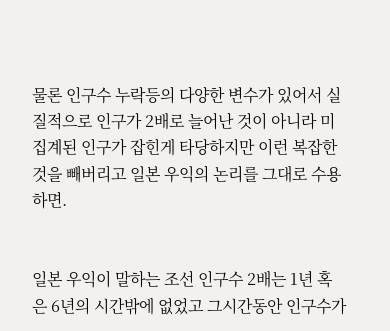물론 인구수 누락등의 다양한 변수가 있어서 실질적으로 인구가 2배로 늘어난 것이 아니라 미집계된 인구가 잡힌게 타당하지만 이런 복잡한 것을 빼버리고 일본 우익의 논리를 그대로 수용하면.


일본 우익이 말하는 조선 인구수 2배는 1년 혹은 6년의 시간밖에 없었고 그시간동안 인구수가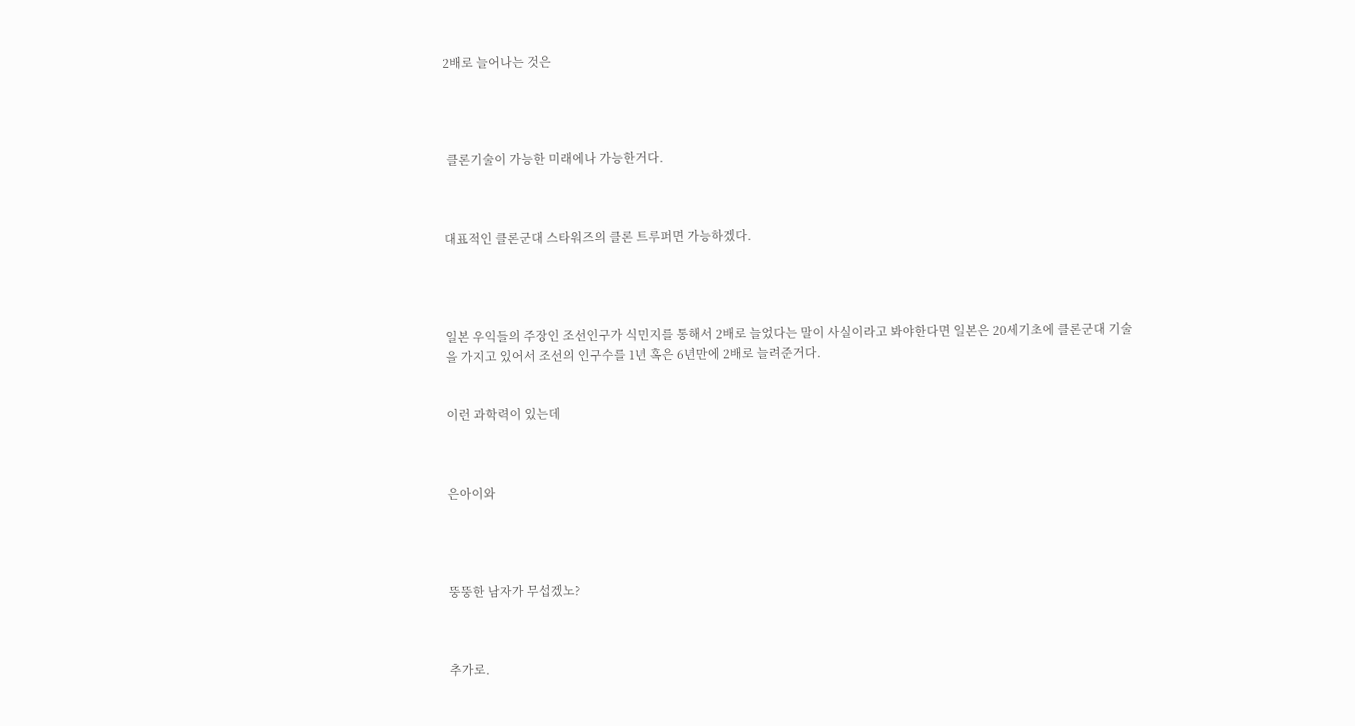2배로 늘어나는 것은




 클론기술이 가능한 미래에나 가능한거다.



대표적인 클론군대 스타워즈의 클론 트루퍼면 가능하겠다.




일본 우익들의 주장인 조선인구가 식민지를 통해서 2배로 늘었다는 말이 사실이라고 봐야한다면 일본은 20세기초에 클론군대 기술을 가지고 있어서 조선의 인구수를 1년 혹은 6년만에 2배로 늘려준거다.


이런 과학력이 있는데



은아이와




뚱뚱한 남자가 무섭겠노?



추가로.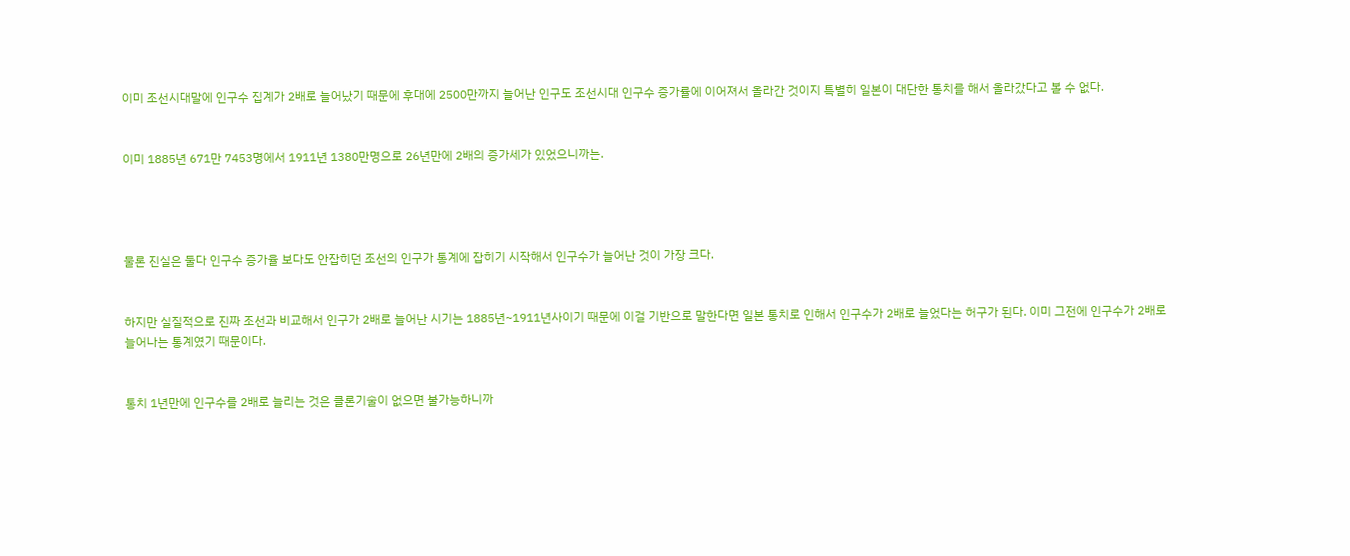이미 조선시대말에 인구수 집계가 2배로 늘어났기 때문에 후대에 2500만까지 늘어난 인구도 조선시대 인구수 증가률에 이어져서 올라간 것이지 특별히 일본이 대단한 통치를 해서 올라갔다고 볼 수 없다.


이미 1885년 671만 7453명에서 1911년 1380만명으로 26년만에 2배의 증가세가 있었으니까는.




물론 진실은 둘다 인구수 증가율 보다도 안잡히던 조선의 인구가 통계에 잡히기 시작해서 인구수가 늘어난 것이 가장 크다.


하지만 실질적으로 진짜 조선과 비교해서 인구가 2배로 늘어난 시기는 1885년~1911년사이기 때문에 이걸 기반으로 말한다면 일본 통치로 인해서 인구수가 2배로 늘었다는 허구가 된다. 이미 그전에 인구수가 2배로 늘어나는 통계였기 때문이다.


통치 1년만에 인구수를 2배로 늘리는 것은 클론기술이 없으면 불가능하니까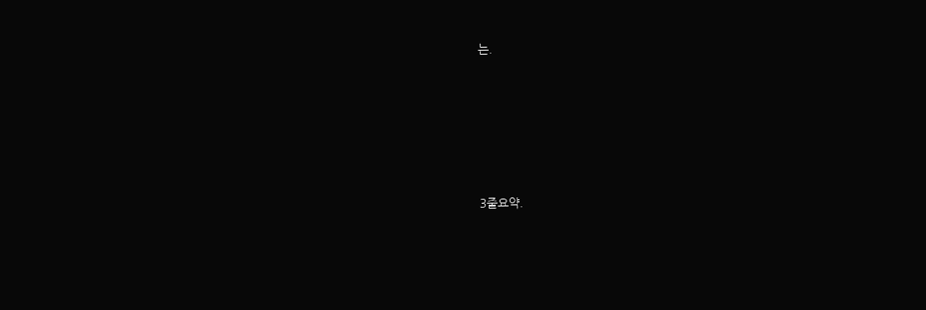는.





3줄요약.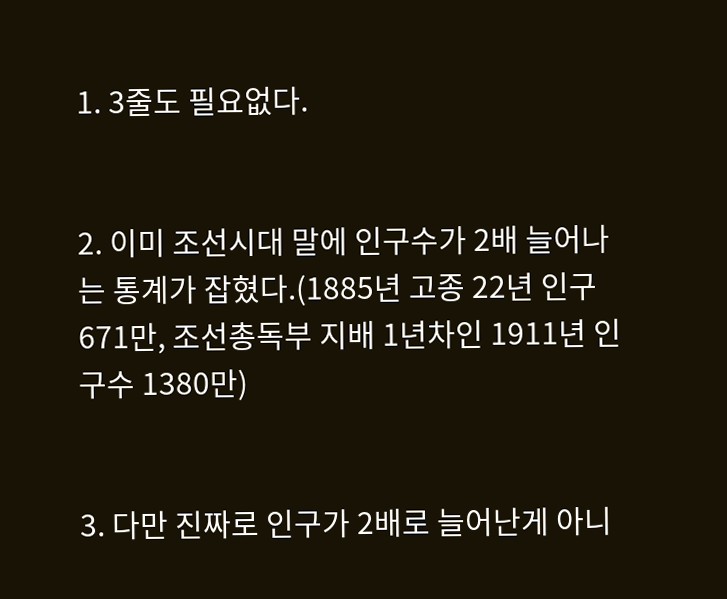1. 3줄도 필요없다.


2. 이미 조선시대 말에 인구수가 2배 늘어나는 통계가 잡혔다.(1885년 고종 22년 인구 671만, 조선총독부 지배 1년차인 1911년 인구수 1380만)


3. 다만 진짜로 인구가 2배로 늘어난게 아니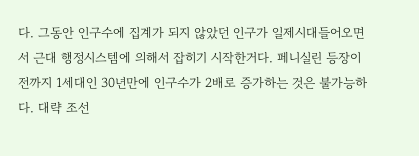다. 그동안 인구수에 집계가 되지 않았던 인구가 일제시대들어오면서 근대 행정시스템에 의해서 잡히기 시작한거다. 페니실린 등장이전까지 1세대인 30년만에 인구수가 2배로 증가하는 것은 불가능하다. 대략 조선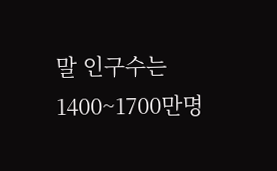말 인구수는 1400~1700만명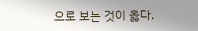으로 보는 것이 옳다.